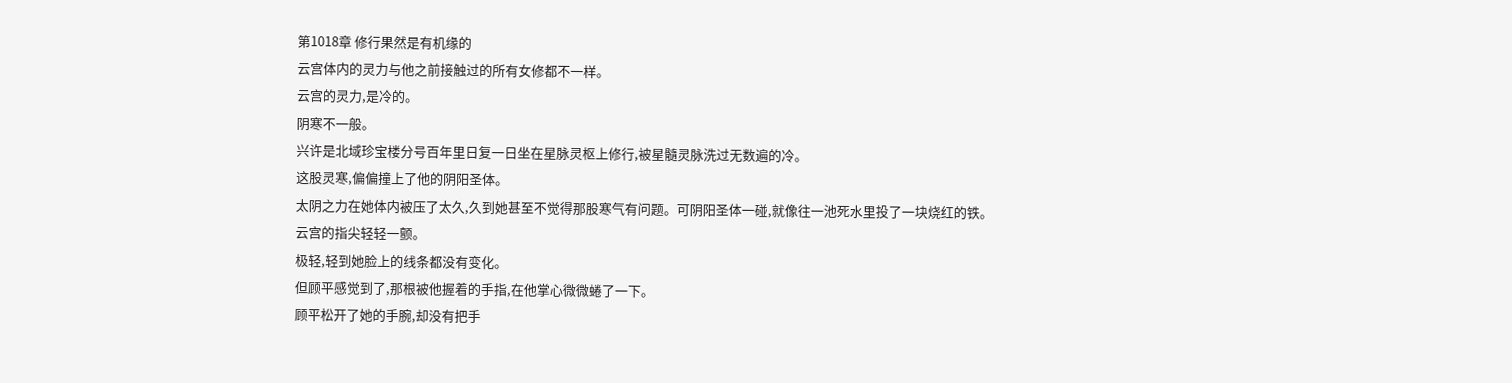第1018章 修行果然是有机缘的
云宫体内的灵力与他之前接触过的所有女修都不一样。
云宫的灵力,是冷的。
阴寒不一般。
兴许是北域珍宝楼分号百年里日复一日坐在星脉灵枢上修行,被星髓灵脉洗过无数遍的冷。
这股灵寒,偏偏撞上了他的阴阳圣体。
太阴之力在她体内被压了太久,久到她甚至不觉得那股寒气有问题。可阴阳圣体一碰,就像往一池死水里投了一块烧红的铁。
云宫的指尖轻轻一颤。
极轻,轻到她脸上的线条都没有变化。
但顾平感觉到了,那根被他握着的手指,在他掌心微微蜷了一下。
顾平松开了她的手腕,却没有把手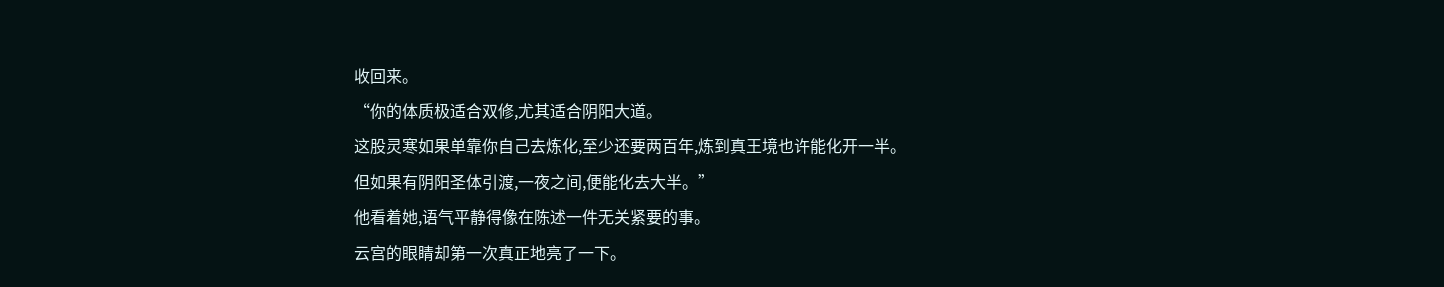收回来。
“你的体质极适合双修,尤其适合阴阳大道。
这股灵寒如果单靠你自己去炼化,至少还要两百年,炼到真王境也许能化开一半。
但如果有阴阳圣体引渡,一夜之间,便能化去大半。”
他看着她,语气平静得像在陈述一件无关紧要的事。
云宫的眼睛却第一次真正地亮了一下。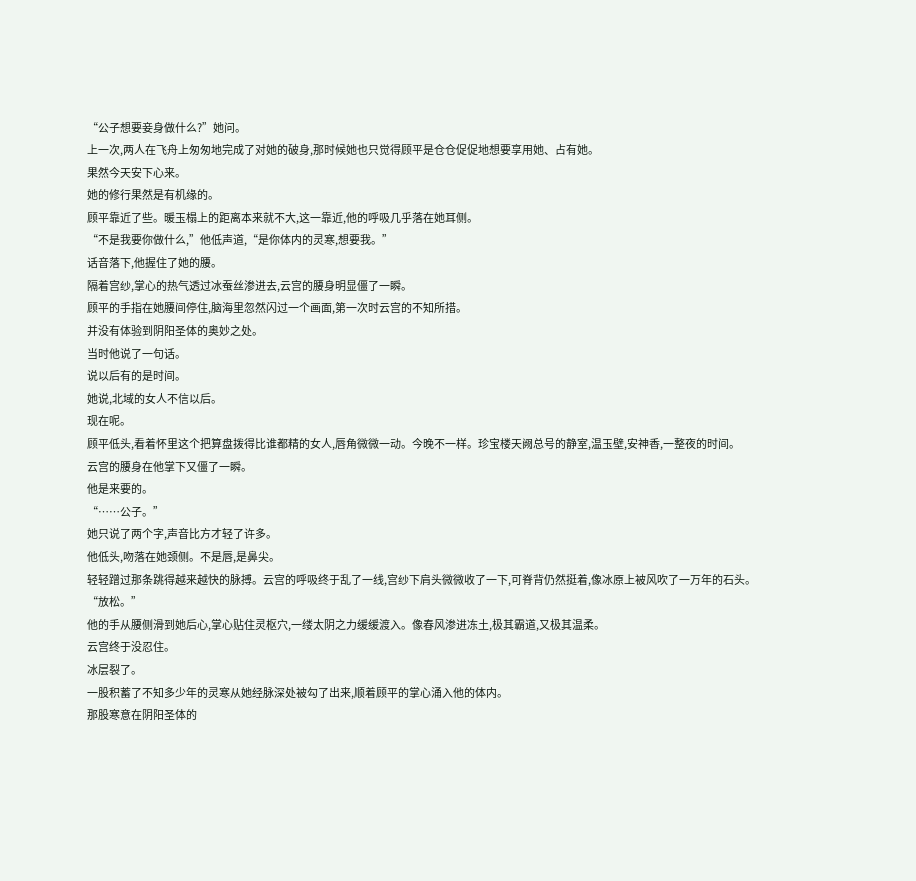“公子想要妾身做什么?”她问。
上一次,两人在飞舟上匆匆地完成了对她的破身,那时候她也只觉得顾平是仓仓促促地想要享用她、占有她。
果然今天安下心来。
她的修行果然是有机缘的。
顾平靠近了些。暖玉榻上的距离本来就不大,这一靠近,他的呼吸几乎落在她耳侧。
“不是我要你做什么,”他低声道,“是你体内的灵寒,想要我。”
话音落下,他握住了她的腰。
隔着宫纱,掌心的热气透过冰蚕丝渗进去,云宫的腰身明显僵了一瞬。
顾平的手指在她腰间停住,脑海里忽然闪过一个画面,第一次时云宫的不知所措。
并没有体验到阴阳圣体的奥妙之处。
当时他说了一句话。
说以后有的是时间。
她说,北域的女人不信以后。
现在呢。
顾平低头,看着怀里这个把算盘拨得比谁都精的女人,唇角微微一动。今晚不一样。珍宝楼天阙总号的静室,温玉壁,安神香,一整夜的时间。
云宫的腰身在他掌下又僵了一瞬。
他是来要的。
“……公子。”
她只说了两个字,声音比方才轻了许多。
他低头,吻落在她颈侧。不是唇,是鼻尖。
轻轻蹭过那条跳得越来越快的脉搏。云宫的呼吸终于乱了一线,宫纱下肩头微微收了一下,可脊背仍然挺着,像冰原上被风吹了一万年的石头。
“放松。”
他的手从腰侧滑到她后心,掌心贴住灵枢穴,一缕太阴之力缓缓渡入。像春风渗进冻土,极其霸道,又极其温柔。
云宫终于没忍住。
冰层裂了。
一股积蓄了不知多少年的灵寒从她经脉深处被勾了出来,顺着顾平的掌心涌入他的体内。
那股寒意在阴阳圣体的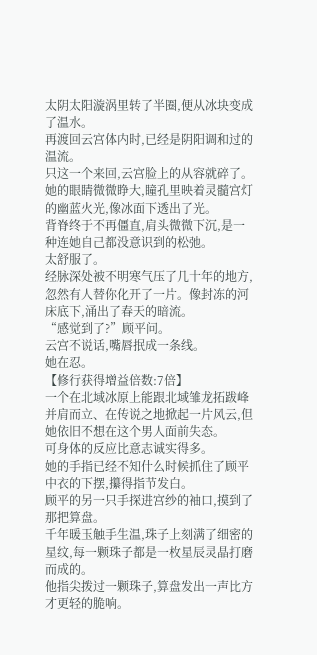太阴太阳漩涡里转了半圈,便从冰块变成了温水。
再渡回云宫体内时,已经是阴阳调和过的温流。
只这一个来回,云宫脸上的从容就碎了。
她的眼睛微微睁大,瞳孔里映着灵髓宫灯的幽蓝火光,像冰面下透出了光。
背脊终于不再僵直,肩头微微下沉,是一种连她自己都没意识到的松弛。
太舒服了。
经脉深处被不明寒气压了几十年的地方,忽然有人替你化开了一片。像封冻的河床底下,涌出了春天的暗流。
“感觉到了?”顾平问。
云宫不说话,嘴唇抿成一条线。
她在忍。
【修行获得增益倍数:7倍】
一个在北域冰原上能跟北域雏龙拓跋峰并肩而立、在传说之地掀起一片风云,但她依旧不想在这个男人面前失态。
可身体的反应比意志诚实得多。
她的手指已经不知什么时候抓住了顾平中衣的下摆,攥得指节发白。
顾平的另一只手探进宫纱的袖口,摸到了那把算盘。
千年暖玉触手生温,珠子上刻满了细密的星纹,每一颗珠子都是一枚星辰灵晶打磨而成的。
他指尖拨过一颗珠子,算盘发出一声比方才更轻的脆响。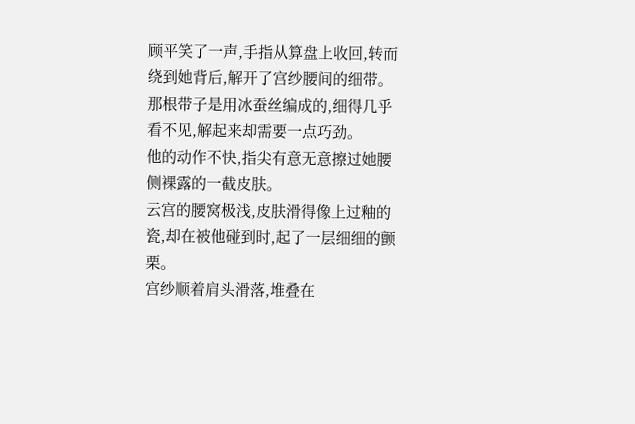顾平笑了一声,手指从算盘上收回,转而绕到她背后,解开了宫纱腰间的细带。
那根带子是用冰蚕丝编成的,细得几乎看不见,解起来却需要一点巧劲。
他的动作不快,指尖有意无意擦过她腰侧裸露的一截皮肤。
云宫的腰窝极浅,皮肤滑得像上过釉的瓷,却在被他碰到时,起了一层细细的颤栗。
宫纱顺着肩头滑落,堆叠在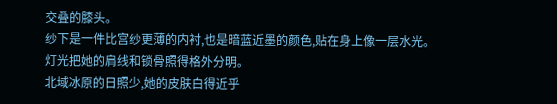交叠的膝头。
纱下是一件比宫纱更薄的内衬,也是暗蓝近墨的颜色,贴在身上像一层水光。
灯光把她的肩线和锁骨照得格外分明。
北域冰原的日照少,她的皮肤白得近乎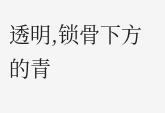透明,锁骨下方的青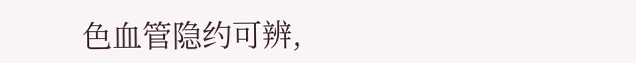色血管隐约可辨,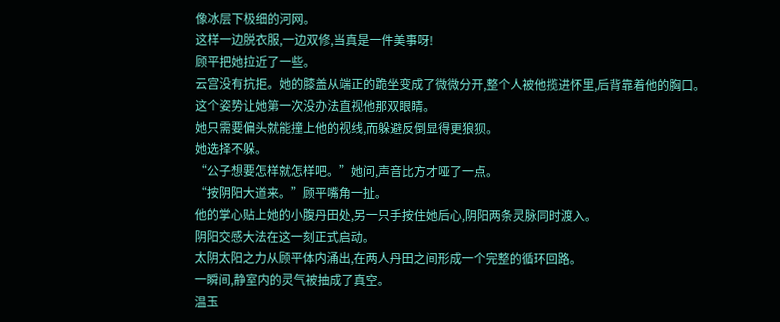像冰层下极细的河网。
这样一边脱衣服,一边双修,当真是一件美事呀!
顾平把她拉近了一些。
云宫没有抗拒。她的膝盖从端正的跪坐变成了微微分开,整个人被他揽进怀里,后背靠着他的胸口。
这个姿势让她第一次没办法直视他那双眼睛。
她只需要偏头就能撞上他的视线,而躲避反倒显得更狼狈。
她选择不躲。
“公子想要怎样就怎样吧。”她问,声音比方才哑了一点。
“按阴阳大道来。”顾平嘴角一扯。
他的掌心贴上她的小腹丹田处,另一只手按住她后心,阴阳两条灵脉同时渡入。
阴阳交感大法在这一刻正式启动。
太阴太阳之力从顾平体内涌出,在两人丹田之间形成一个完整的循环回路。
一瞬间,静室内的灵气被抽成了真空。
温玉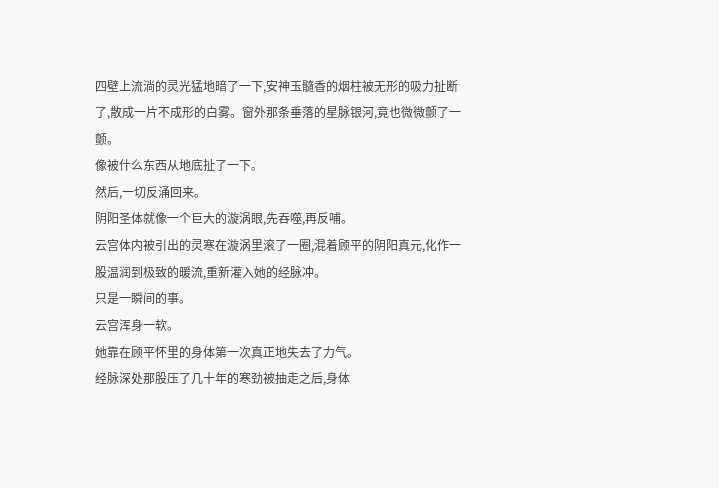四壁上流淌的灵光猛地暗了一下,安神玉髓香的烟柱被无形的吸力扯断了,散成一片不成形的白雾。窗外那条垂落的星脉银河,竟也微微颤了一颤。
像被什么东西从地底扯了一下。
然后,一切反涌回来。
阴阳圣体就像一个巨大的漩涡眼,先吞噬,再反哺。
云宫体内被引出的灵寒在漩涡里滚了一圈,混着顾平的阴阳真元,化作一股温润到极致的暖流,重新灌入她的经脉冲。
只是一瞬间的事。
云宫浑身一软。
她靠在顾平怀里的身体第一次真正地失去了力气。
经脉深处那股压了几十年的寒劲被抽走之后,身体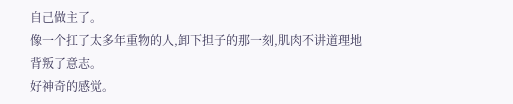自己做主了。
像一个扛了太多年重物的人,卸下担子的那一刻,肌肉不讲道理地背叛了意志。
好神奇的感觉。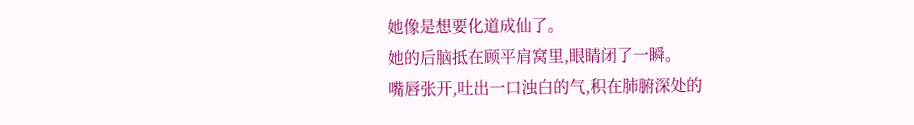她像是想要化道成仙了。
她的后脑抵在顾平肩窝里,眼睛闭了一瞬。
嘴唇张开,吐出一口浊白的气,积在肺腑深处的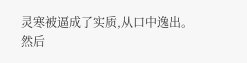灵寒被逼成了实质,从口中逸出。
然后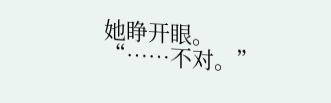她睁开眼。
“……不对。”